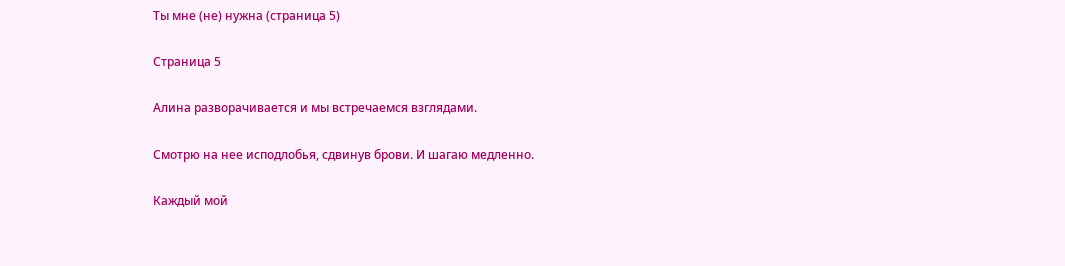Ты мне (не) нужна (страница 5)

Страница 5

Алина разворачивается и мы встречаемся взглядами.

Смотрю на нее исподлобья, сдвинув брови. И шагаю медленно.

Каждый мой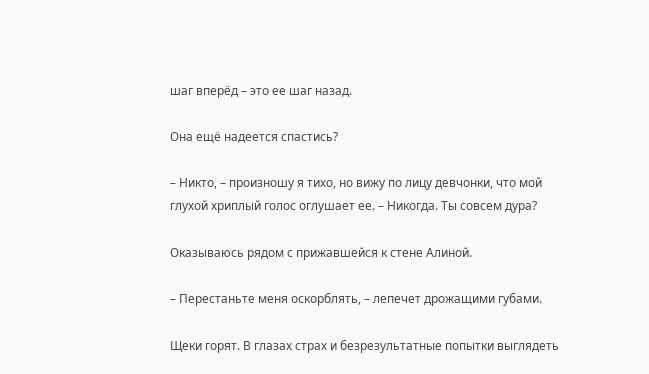шаг вперёд – это ее шаг назад.

Она ещё надеется спастись?

– Никто, – произношу я тихо, но вижу по лицу девчонки, что мой глухой хриплый голос оглушает ее. – Никогда. Ты совсем дура?

Оказываюсь рядом с прижавшейся к стене Алиной.

– Перестаньте меня оскорблять, – лепечет дрожащими губами.

Щеки горят. В глазах страх и безрезультатные попытки выглядеть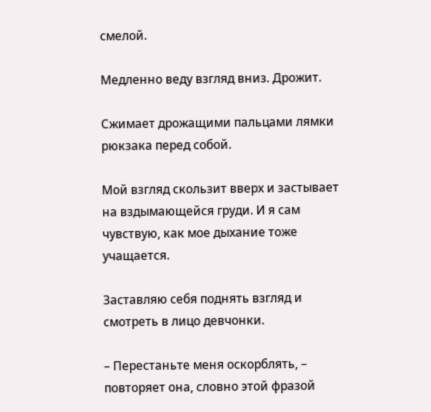смелой.

Медленно веду взгляд вниз. Дрожит.

Сжимает дрожащими пальцами лямки рюкзака перед собой.

Мой взгляд скользит вверх и застывает на вздымающейся груди. И я сам чувствую, как мое дыхание тоже учащается.

Заставляю себя поднять взгляд и смотреть в лицо девчонки.

– Перестаньте меня оскорблять, – повторяет она, словно этой фразой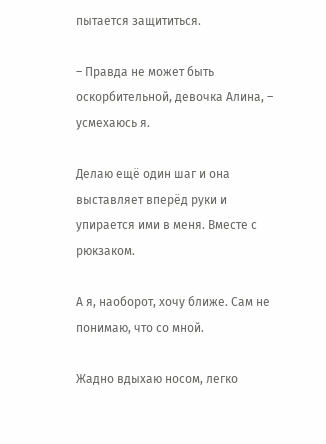пытается защититься.

– Правда не может быть оскорбительной, девочка Алина, – усмехаюсь я.

Делаю ещё один шаг и она выставляет вперёд руки и упирается ими в меня. Вместе с рюкзаком.

А я, наоборот, хочу ближе. Сам не понимаю, что со мной.

Жадно вдыхаю носом, легко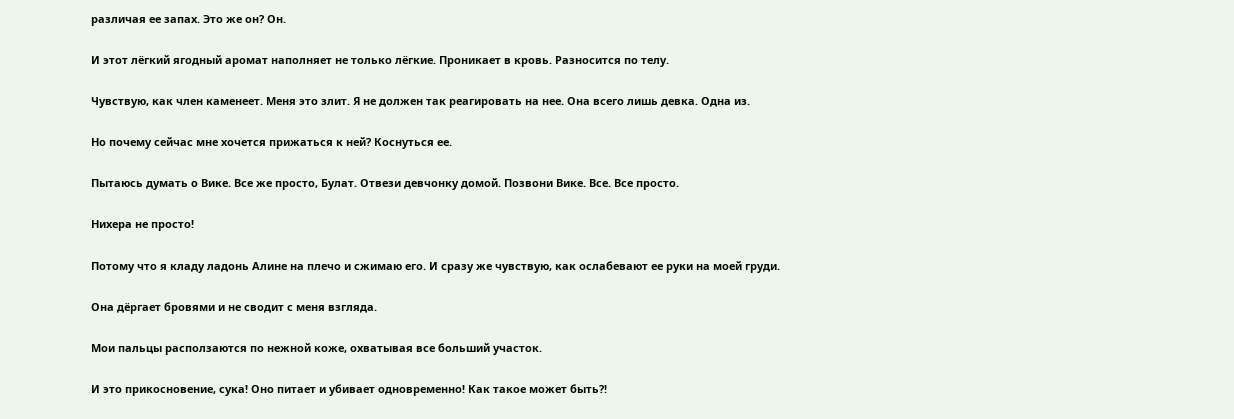различая ее запах. Это же он? Он.

И этот лёгкий ягодный аромат наполняет не только лёгкие. Проникает в кровь. Разносится по телу.

Чувствую, как член каменеет. Меня это злит. Я не должен так реагировать на нее. Она всего лишь девка. Одна из.

Но почему сейчас мне хочется прижаться к ней? Коснуться ее.

Пытаюсь думать о Вике. Все же просто, Булат. Отвези девчонку домой. Позвони Вике. Все. Все просто.

Нихера не просто!

Потому что я кладу ладонь Алине на плечо и сжимаю его. И сразу же чувствую, как ослабевают ее руки на моей груди.

Она дёргает бровями и не сводит с меня взгляда.

Мои пальцы расползаются по нежной коже, охватывая все больший участок.

И это прикосновение, сука! Оно питает и убивает одновременно! Как такое может быть?!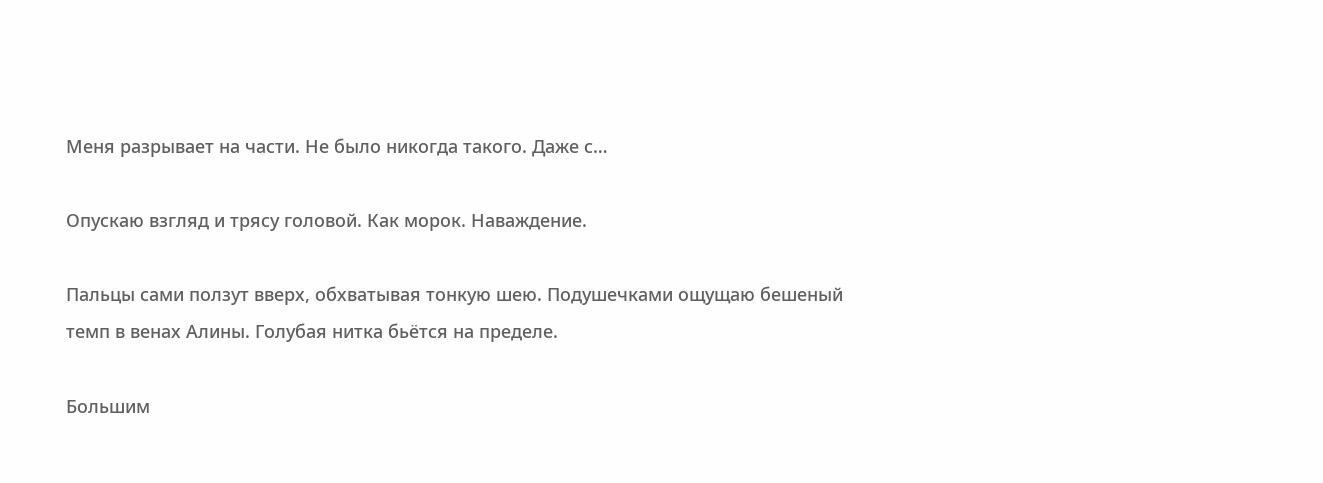Меня разрывает на части. Не было никогда такого. Даже с…

Опускаю взгляд и трясу головой. Как морок. Наваждение.

Пальцы сами ползут вверх, обхватывая тонкую шею. Подушечками ощущаю бешеный темп в венах Алины. Голубая нитка бьётся на пределе.

Большим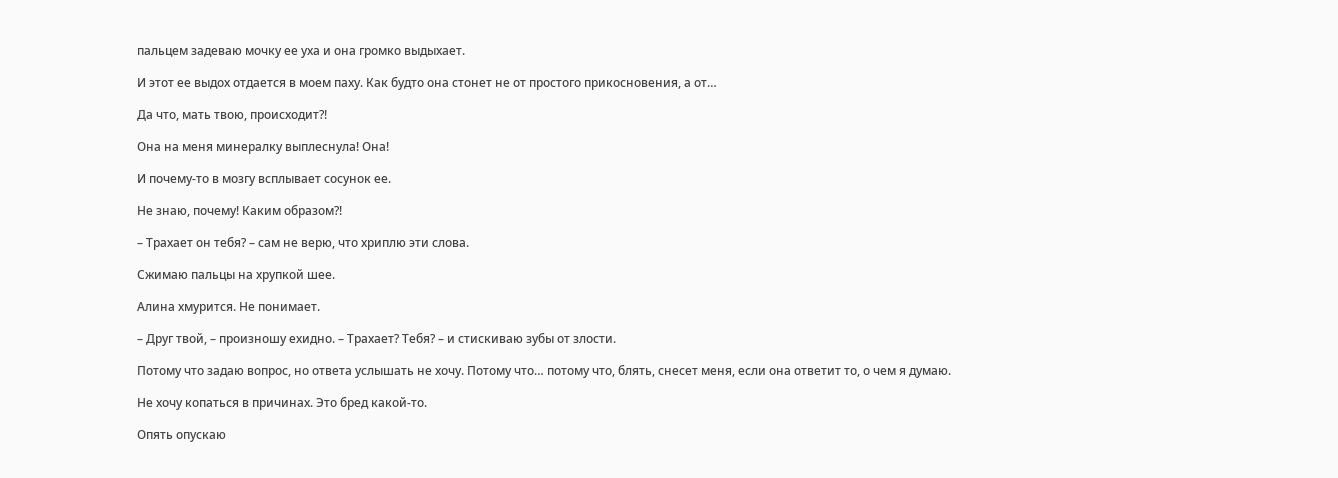пальцем задеваю мочку ее уха и она громко выдыхает.

И этот ее выдох отдается в моем паху. Как будто она стонет не от простого прикосновения, а от…

Да что, мать твою, происходит?!

Она на меня минералку выплеснула! Она!

И почему-то в мозгу всплывает сосунок ее.

Не знаю, почему! Каким образом?!

– Трахает он тебя? – сам не верю, что хриплю эти слова.

Сжимаю пальцы на хрупкой шее.

Алина хмурится. Не понимает.

– Друг твой, – произношу ехидно. – Трахает? Тебя? – и стискиваю зубы от злости.

Потому что задаю вопрос, но ответа услышать не хочу. Потому что… потому что, блять, снесет меня, если она ответит то, о чем я думаю.

Не хочу копаться в причинах. Это бред какой-то.

Опять опускаю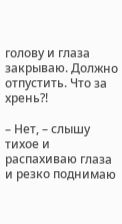голову и глаза закрываю. Должно отпустить. Что за хрень?!

– Нет, – слышу тихое и распахиваю глаза и резко поднимаю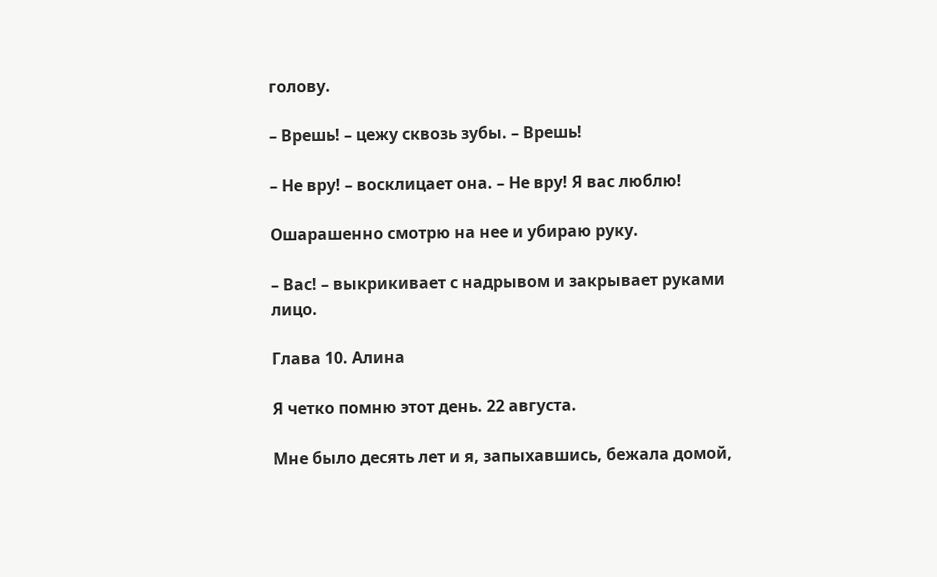голову.

– Врешь! – цежу сквозь зубы. – Врешь!

– Не вру! – восклицает она. – Не вру! Я вас люблю!

Ошарашенно смотрю на нее и убираю руку.

– Вас! – выкрикивает с надрывом и закрывает руками лицо.

Глава 10. Алина

Я четко помню этот день. 22 августа.

Мне было десять лет и я, запыхавшись, бежала домой,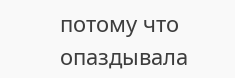потому что опаздывала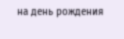на день рождения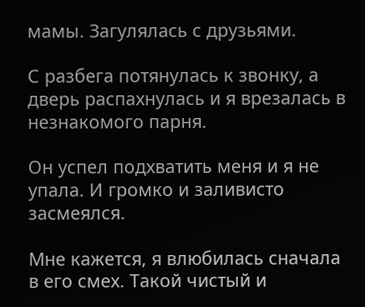мамы. Загулялась с друзьями.

С разбега потянулась к звонку, а дверь распахнулась и я врезалась в незнакомого парня.

Он успел подхватить меня и я не упала. И громко и заливисто засмеялся.

Мне кажется, я влюбилась сначала в его смех. Такой чистый и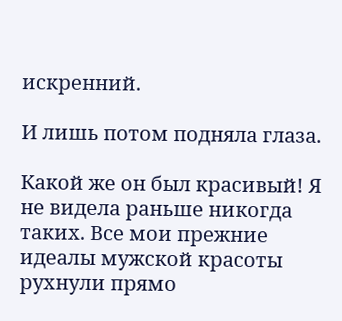искренний.

И лишь потом подняла глаза.

Какой же он был красивый! Я не видела раньше никогда таких. Все мои прежние идеалы мужской красоты рухнули прямо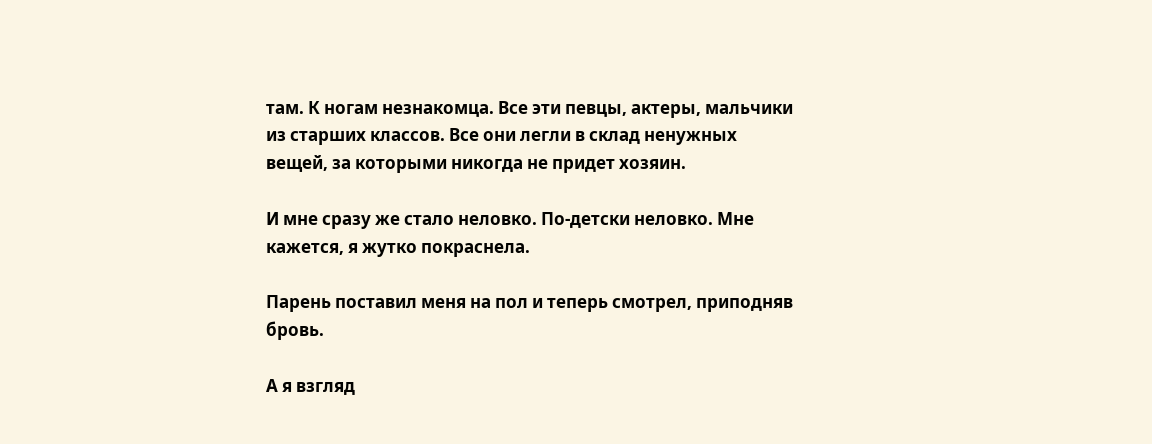там. К ногам незнакомца. Все эти певцы, актеры, мальчики из старших классов. Все они легли в склад ненужных вещей, за которыми никогда не придет хозяин.

И мне сразу же стало неловко. По-детски неловко. Мне кажется, я жутко покраснела.

Парень поставил меня на пол и теперь смотрел, приподняв бровь.

А я взгляд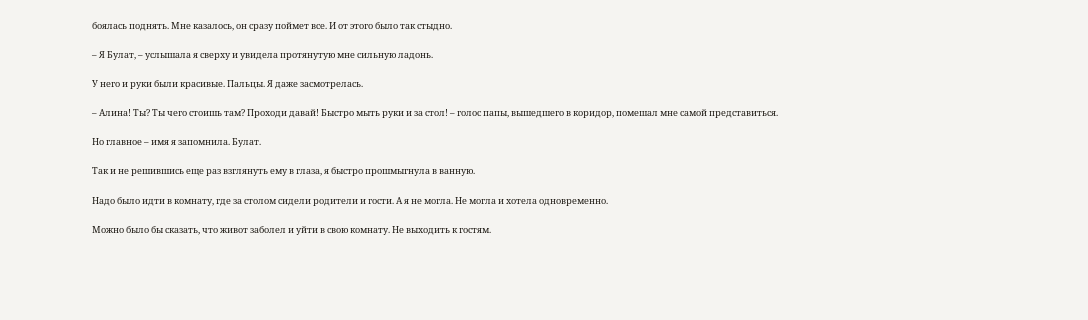боялась поднять. Мне казалось, он сразу поймет все. И от этого было так стыдно.

– Я Булат, – услышала я сверху и увидела протянутую мне сильную ладонь.

У него и руки были красивые. Пальцы. Я даже засмотрелась.

– Алина! Ты? Ты чего стоишь там? Проходи давай! Быстро мыть руки и за стол! – голос папы, вышедшего в коридор, помешал мне самой представиться.

Но главное – имя я запомнила. Булат.

Так и не решившись еще раз взглянуть ему в глаза, я быстро прошмыгнула в ванную.

Надо было идти в комнату, где за столом сидели родители и гости. А я не могла. Не могла и хотела одновременно.

Можно было бы сказать, что живот заболел и уйти в свою комнату. Не выходить к гостям.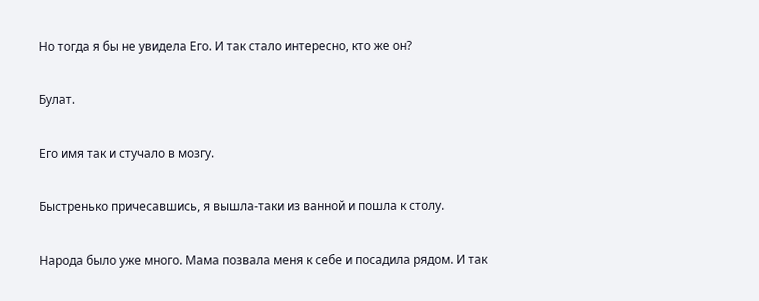Но тогда я бы не увидела Его. И так стало интересно, кто же он?

Булат.

Его имя так и стучало в мозгу.

Быстренько причесавшись, я вышла-таки из ванной и пошла к столу.

Народа было уже много. Мама позвала меня к себе и посадила рядом. И так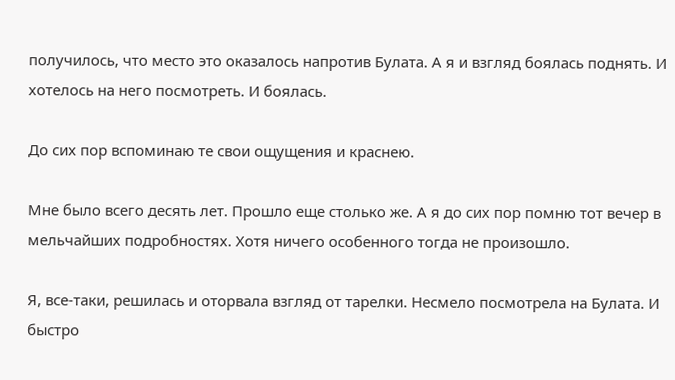получилось, что место это оказалось напротив Булата. А я и взгляд боялась поднять. И хотелось на него посмотреть. И боялась.

До сих пор вспоминаю те свои ощущения и краснею.

Мне было всего десять лет. Прошло еще столько же. А я до сих пор помню тот вечер в мельчайших подробностях. Хотя ничего особенного тогда не произошло.

Я, все-таки, решилась и оторвала взгляд от тарелки. Несмело посмотрела на Булата. И быстро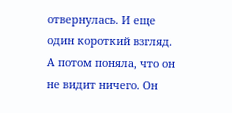отвернулась. И еще один короткий взгляд. А потом поняла, что он не видит ничего. Он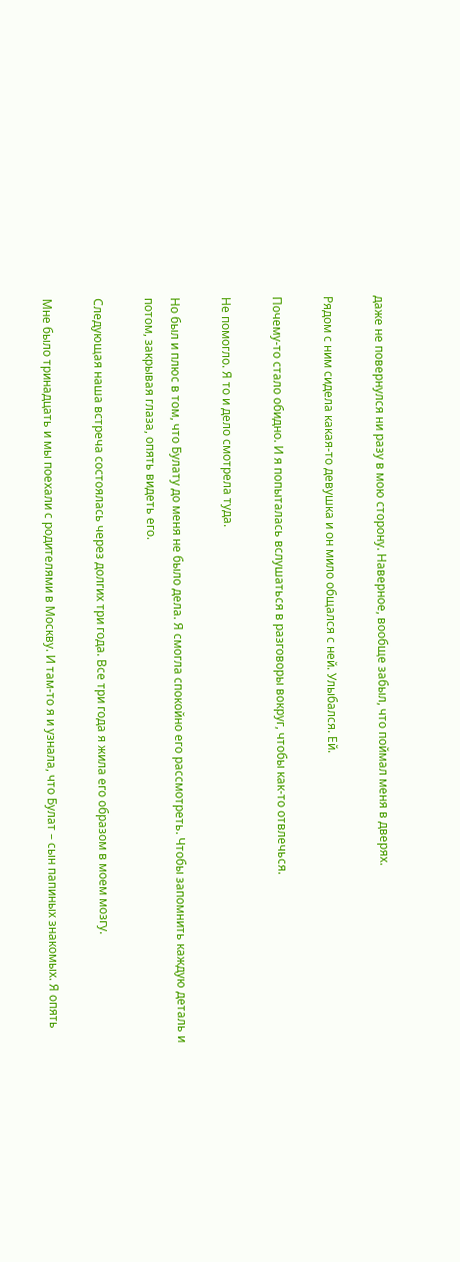даже не повернулся ни разу в мою сторону. Наверное, вообще забыл, что поймал меня в дверях.

Рядом с ним сидела какая-то девушка и он мило общался с ней. Улыбался. Ей.

Почему-то стало обидно. И я попыталась вслушаться в разговоры вокруг, чтобы как-то отвлечься.

Не помогло. Я то и дело смотрела туда.

Но был и плюс в том, что Булату до меня не было дела. Я смогла спокойно его рассмотреть. Чтобы запомнить каждую деталь и потом, закрывая глаза, опять видеть его.

Следующая наша встреча состоялась через долгих три года. Все три года я жила его образом в моем мозгу.

Мне было тринадцать и мы поехали с родителями в Москву. И там-то я и узнала, что Булат – сын папиных знакомых. Я опять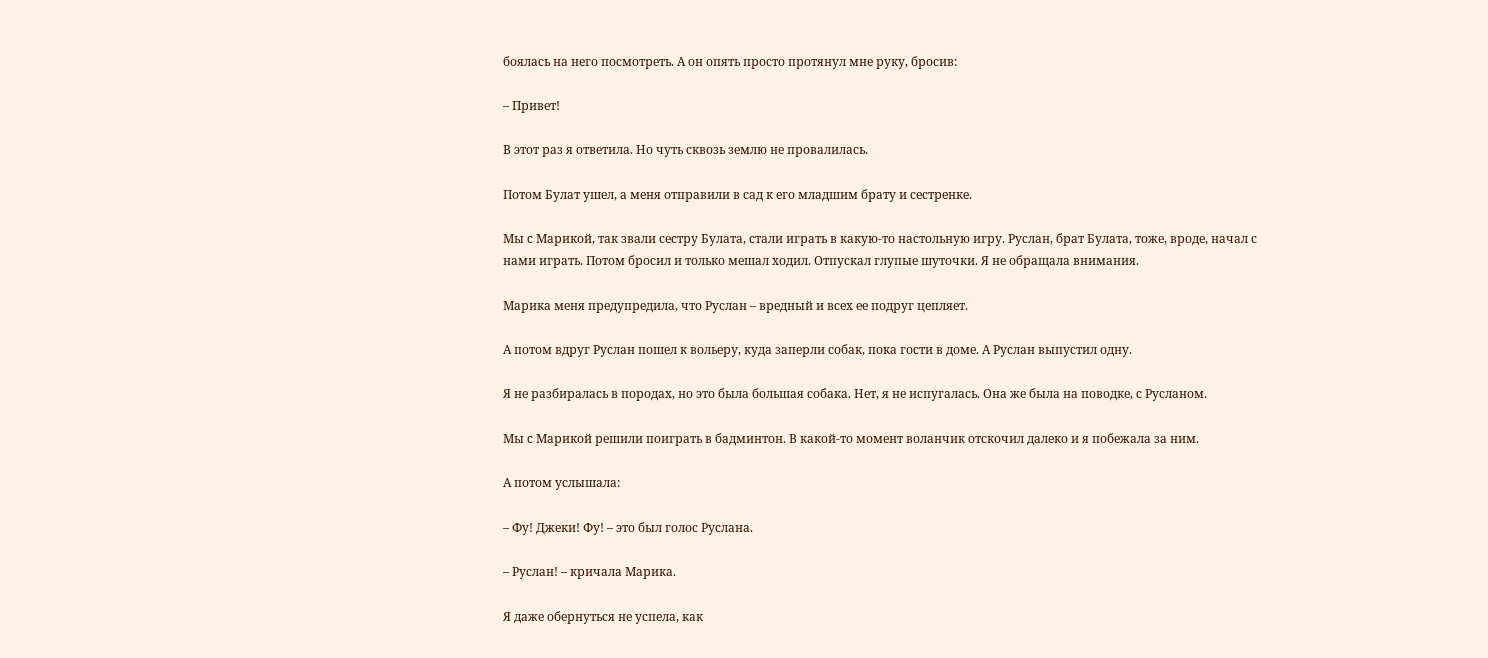боялась на него посмотреть. А он опять просто протянул мне руку, бросив:

– Привет!

В этот раз я ответила. Но чуть сквозь землю не провалилась.

Потом Булат ушел, а меня отправили в сад к его младшим брату и сестренке.

Мы с Марикой, так звали сестру Булата, стали играть в какую-то настольную игру. Руслан, брат Булата, тоже, вроде, начал с нами играть. Потом бросил и только мешал ходил. Отпускал глупые шуточки. Я не обращала внимания.

Марика меня предупредила, что Руслан – вредный и всех ее подруг цепляет.

А потом вдруг Руслан пошел к вольеру, куда заперли собак, пока гости в доме. А Руслан выпустил одну.

Я не разбиралась в породах, но это была большая собака. Нет, я не испугалась. Она же была на поводке, с Русланом.

Мы с Марикой решили поиграть в бадминтон. В какой-то момент воланчик отскочил далеко и я побежала за ним.

А потом услышала:

– Фу! Джеки! Фу! – это был голос Руслана.

– Руслан! – кричала Марика.

Я даже обернуться не успела, как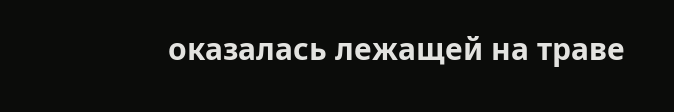оказалась лежащей на траве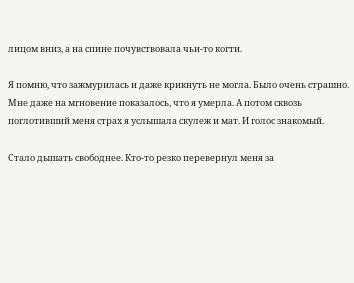лицом вниз, а на спине почувствовала чьи-то когти.

Я помню, что зажмурилась и даже крикнуть не могла. Было очень страшно. Мне даже на мгновение показалось, что я умерла. А потом сквозь поглотивший меня страх я услышала скулеж и мат. И голос знакомый.

Стало дышать свободнее. Кто-то резко перевернул меня за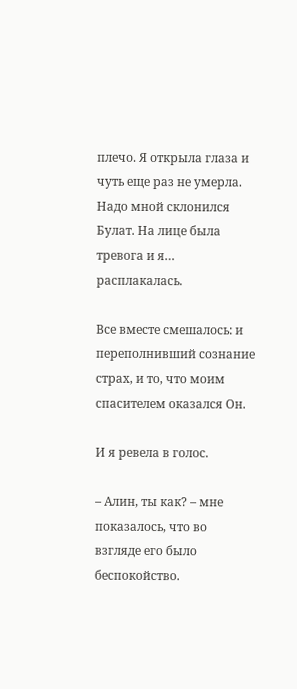плечо. Я открыла глаза и чуть еще раз не умерла. Надо мной склонился Булат. На лице была тревога и я… расплакалась.

Все вместе смешалось: и переполнивший сознание страх, и то, что моим спасителем оказался Он.

И я ревела в голос.

– Алин, ты как? – мне показалось, что во взгляде его было беспокойство.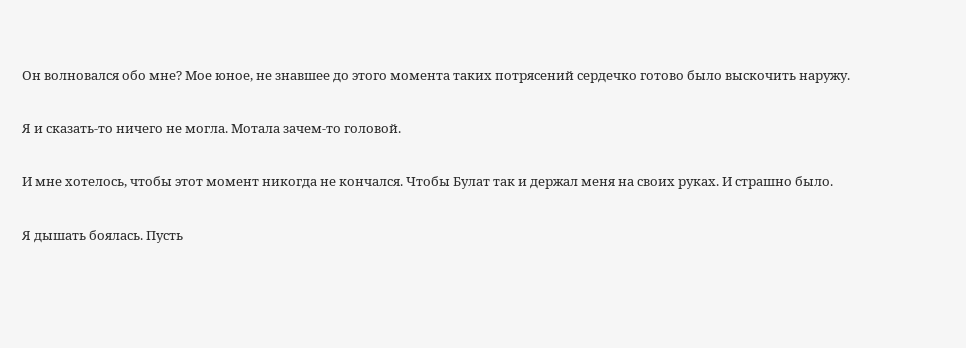Он волновался обо мне? Мое юное, не знавшее до этого момента таких потрясений сердечко готово было выскочить наружу.

Я и сказать-то ничего не могла. Мотала зачем-то головой.

И мне хотелось, чтобы этот момент никогда не кончался. Чтобы Булат так и держал меня на своих руках. И страшно было.

Я дышать боялась. Пусть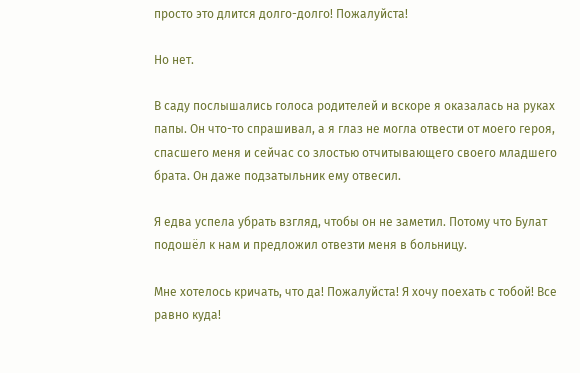просто это длится долго-долго! Пожалуйста!

Но нет.

В саду послышались голоса родителей и вскоре я оказалась на руках папы. Он что-то спрашивал, а я глаз не могла отвести от моего героя, спасшего меня и сейчас со злостью отчитывающего своего младшего брата. Он даже подзатыльник ему отвесил.

Я едва успела убрать взгляд, чтобы он не заметил. Потому что Булат подошёл к нам и предложил отвезти меня в больницу.

Мне хотелось кричать, что да! Пожалуйста! Я хочу поехать с тобой! Все равно куда!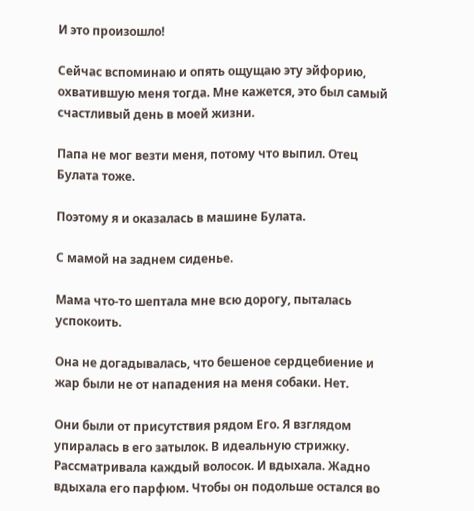И это произошло!

Сейчас вспоминаю и опять ощущаю эту эйфорию, охватившую меня тогда. Мне кажется, это был самый счастливый день в моей жизни.

Папа не мог везти меня, потому что выпил. Отец Булата тоже.

Поэтому я и оказалась в машине Булата.

С мамой на заднем сиденье.

Мама что-то шептала мне всю дорогу, пыталась успокоить.

Она не догадывалась, что бешеное сердцебиение и жар были не от нападения на меня собаки. Нет.

Они были от присутствия рядом Его. Я взглядом упиралась в его затылок. В идеальную стрижку. Рассматривала каждый волосок. И вдыхала. Жадно вдыхала его парфюм. Чтобы он подольше остался во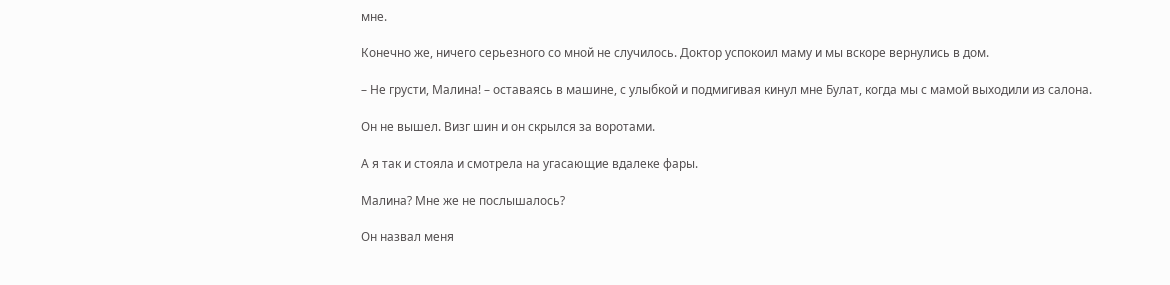мне.

Конечно же, ничего серьезного со мной не случилось. Доктор успокоил маму и мы вскоре вернулись в дом.

– Не грусти, Малина! – оставаясь в машине, с улыбкой и подмигивая кинул мне Булат, когда мы с мамой выходили из салона.

Он не вышел. Визг шин и он скрылся за воротами.

А я так и стояла и смотрела на угасающие вдалеке фары.

Малина? Мне же не послышалось?

Он назвал меня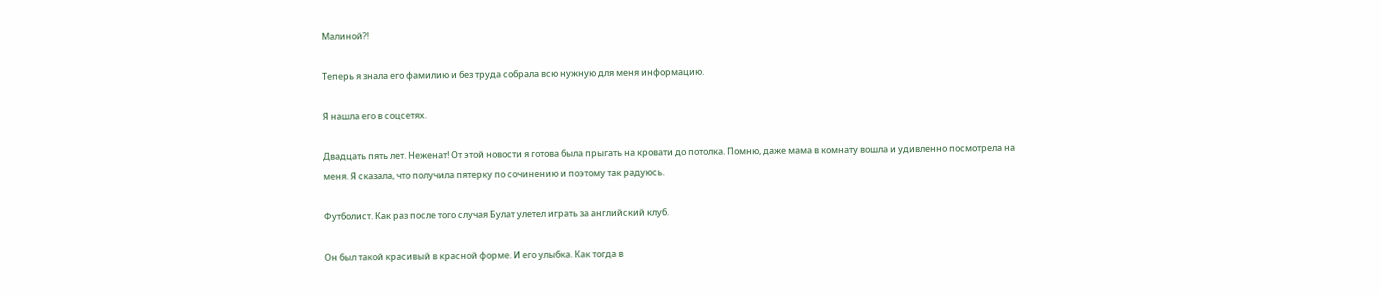Малиной?!

Теперь я знала его фамилию и без труда собрала всю нужную для меня информацию.

Я нашла его в соцсетях.

Двадцать пять лет. Неженат! От этой новости я готова была прыгать на кровати до потолка. Помню, даже мама в комнату вошла и удивленно посмотрела на меня. Я сказала, что получила пятерку по сочинению и поэтому так радуюсь.

Футболист. Как раз после того случая Булат улетел играть за английский клуб.

Он был такой красивый в красной форме. И его улыбка. Как тогда в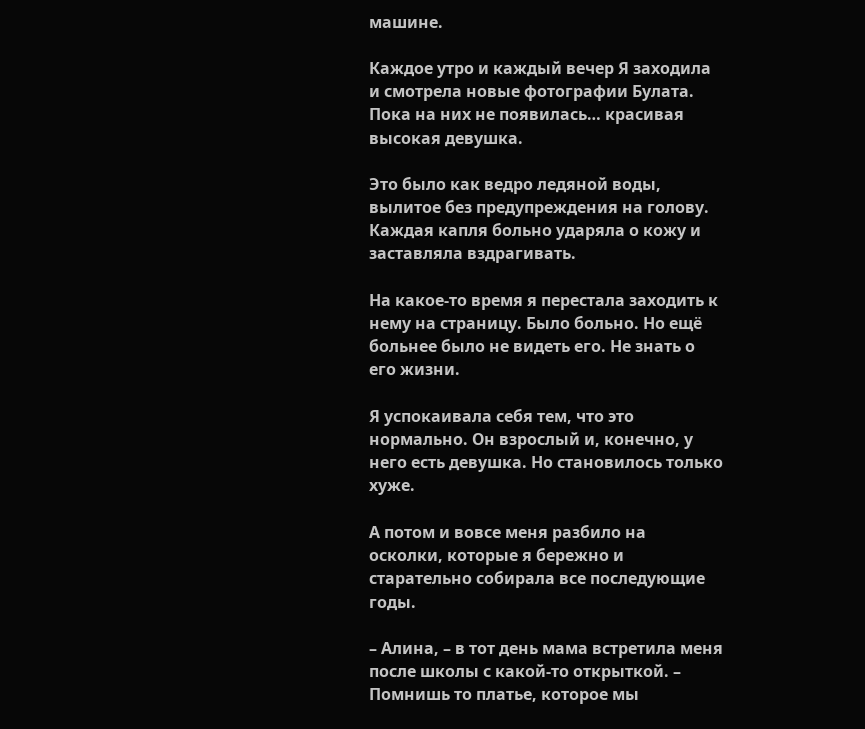машине.

Каждое утро и каждый вечер Я заходила и смотрела новые фотографии Булата. Пока на них не появилась… красивая высокая девушка.

Это было как ведро ледяной воды, вылитое без предупреждения на голову. Каждая капля больно ударяла о кожу и заставляла вздрагивать.

На какое-то время я перестала заходить к нему на страницу. Было больно. Но ещё больнее было не видеть его. Не знать о его жизни.

Я успокаивала себя тем, что это нормально. Он взрослый и, конечно, у него есть девушка. Но становилось только хуже.

А потом и вовсе меня разбило на осколки, которые я бережно и старательно собирала все последующие годы.

– Алина, – в тот день мама встретила меня после школы с какой-то открыткой. – Помнишь то платье, которое мы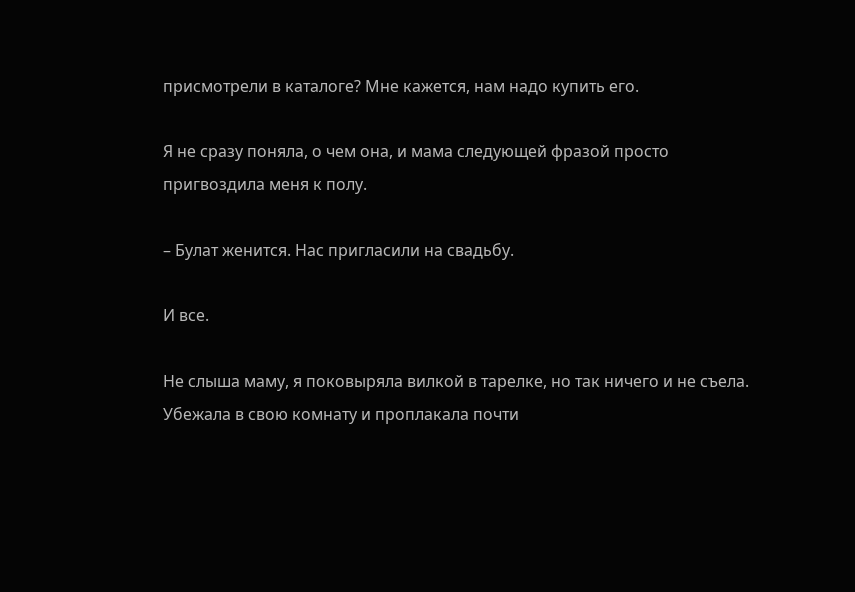присмотрели в каталоге? Мне кажется, нам надо купить его.

Я не сразу поняла, о чем она, и мама следующей фразой просто пригвоздила меня к полу.

– Булат женится. Нас пригласили на свадьбу.

И все.

Не слыша маму, я поковыряла вилкой в тарелке, но так ничего и не съела. Убежала в свою комнату и проплакала почти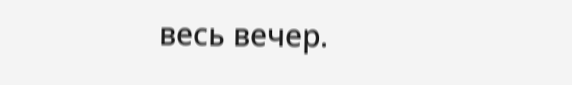весь вечер.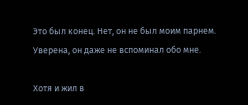Это был конец. Нет, он не был моим парнем. Уверена, он даже не вспоминал обо мне.

Хотя и жил в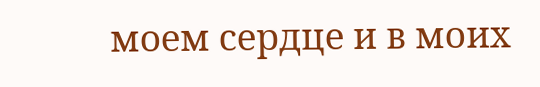моем сердце и в моих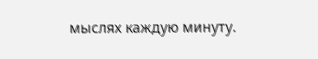мыслях каждую минуту.